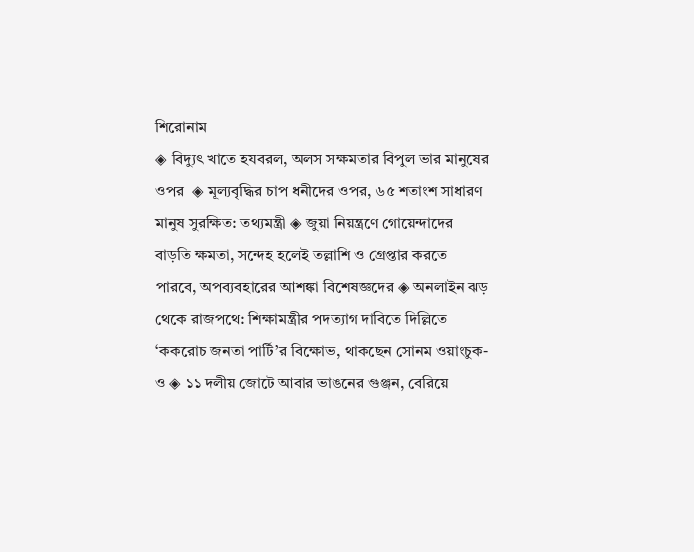শিরোনাম
◈ বিদ্যুৎ খাতে হযবরল, অলস সক্ষমতার বিপুল ভার মানুষের ওপর  ◈ মূল্যবৃদ্ধির চাপ ধনীদের ওপর, ৬৫ শতাংশ সাধারণ মানুষ সুরক্ষিত: তথ্যমন্ত্রী ◈ জুয়া নিয়ন্ত্রণে গোয়েন্দাদের বাড়তি ক্ষমতা, সন্দেহ হলেই তল্লাশি ও গ্রেপ্তার করতে পারবে, অপব্যবহারের আশঙ্কা বিশেষজ্ঞদের ◈ অনলাইন ঝড় থেকে রাজপথে: শিক্ষামন্ত্রীর পদত্যাগ দাবিতে দিল্লিতে ‘ককরোচ জনতা পার্টি’র বিক্ষোভ, থাকছেন সোনম ওয়াংচুক-ও ◈ ১১ দলীয় জোটে আবার ভাঙনের গুঞ্জন, বেরিয়ে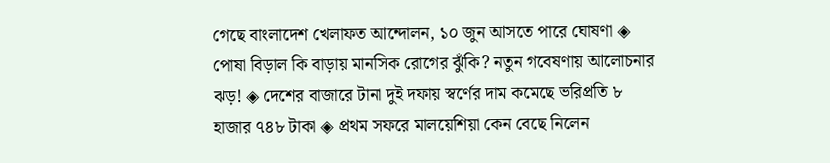গেছে বাংলাদেশ খেলাফত আন্দোলন, ১০ জুন আসতে পারে ঘোষণা ◈ পোষা বিড়াল কি বাড়ায় মানসিক রোগের ঝুঁকি? নতুন গবেষণায় আলোচনার ঝড়! ◈ দেশের বাজারে টানা দুই দফায় স্বর্ণের দাম কমেছে ভরিপ্রতি ৮ হাজার ৭৪৮ টাকা ◈ প্রথম সফরে মালয়েশিয়া কেন বেছে নিলেন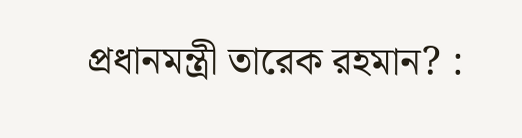প্রধানমন্ত্রী তারেক রহমান? :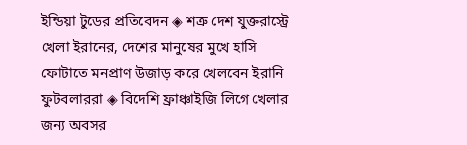ইন্ডিয়া টুডের প্রতিবেদন ◈ শত্রু দেশ যুক্তরা‌স্ট্রে খেলা ইরা‌নের, দেশের মানুষের মুখে হাসি ফোটা‌তে মনপ্রাণ উজাড় ক‌রে খেল‌বেন ইরানি ফুটবলাররা ◈ বিদেশি ফ্রাঞ্চাইজি লি‌গে খেলার জন‌্য অবসর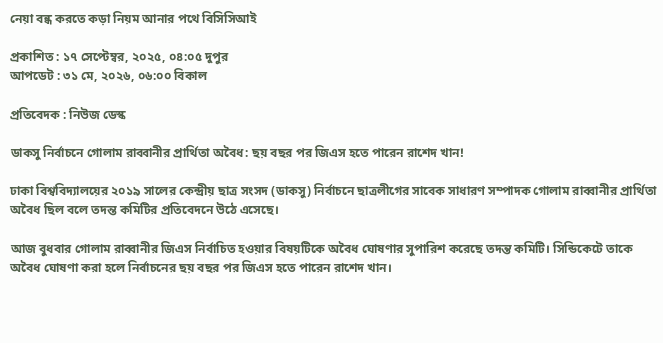নেয়া বন্ধ কর‌তে কড়া নিয়ম আনার পথে বিসিসিআই

প্রকাশিত : ১৭ সেপ্টেম্বর, ২০২৫, ০৪:০৫ দুপুর
আপডেট : ৩১ মে, ২০২৬, ০৬:০০ বিকাল

প্রতিবেদক : নিউজ ডেস্ক

ডাকসু নির্বাচনে গোলাম রাব্বানীর প্রার্থিতা অবৈধ: ছয় বছর পর জিএস হতে পারেন রাশেদ খান!

ঢাকা বিশ্ববিদ্যালয়ের ২০১৯ সালের কেন্দ্রীয় ছাত্র সংসদ (ডাকসু) নির্বাচনে ছাত্রলীগের সাবেক সাধারণ সম্পাদক গোলাম রাব্বানীর প্রার্থিতা অবৈধ ছিল বলে তদন্ত কমিটির প্রতিবেদনে উঠে এসেছে।

আজ বুধবার গোলাম রাব্বানীর জিএস নির্বাচিত হওয়ার বিষয়টিকে অবৈধ ঘোষণার সুপারিশ করেছে তদন্ত কমিটি। সিন্ডিকেটে তাকে অবৈধ ঘোষণা করা হলে নির্বাচনের ছয় বছর পর জিএস হতে পারেন রাশেদ খান।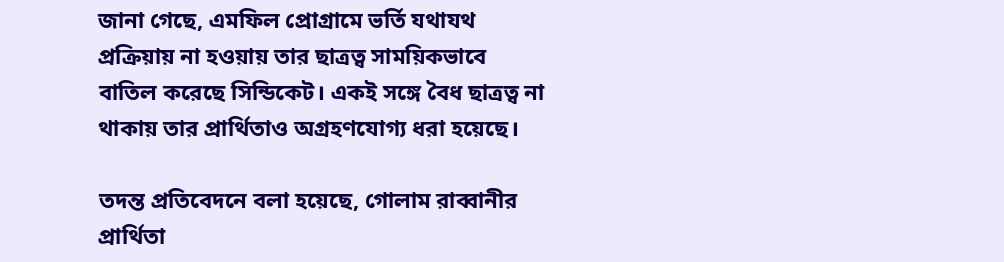জানা গেছে, এমফিল প্রোগ্রামে ভর্তি যথাযথ প্রক্রিয়ায় না হওয়ায় তার ছাত্রত্ব সাময়িকভাবে বাতিল করেছে সিন্ডিকেট। একই সঙ্গে বৈধ ছাত্রত্ব না থাকায় তার প্রার্থিতাও অগ্রহণযোগ্য ধরা হয়েছে।

তদন্ত প্রতিবেদনে বলা হয়েছে, গোলাম রাব্বানীর প্রার্থিতা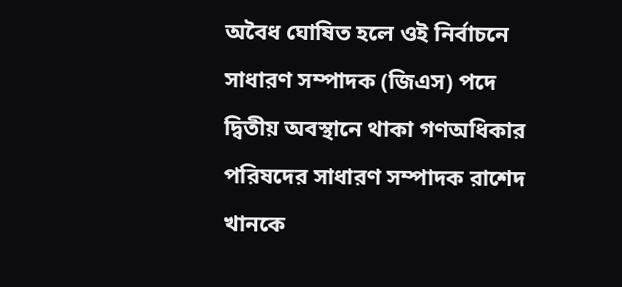অবৈধ ঘোষিত হলে ওই নির্বাচনে সাধারণ সম্পাদক (জিএস) পদে দ্বিতীয় অবস্থানে থাকা গণঅধিকার পরিষদের সাধারণ সম্পাদক রাশেদ খানকে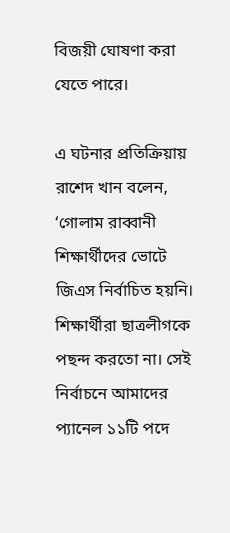বিজয়ী ঘোষণা করা যেতে পারে।

এ ঘটনার প্রতিক্রিয়ায় রাশেদ খান বলেন, ‘গোলাম রাব্বানী শিক্ষার্থীদের ভোটে জিএস নির্বাচিত হয়নি। শিক্ষার্থীরা ছাত্রলীগকে পছন্দ করতো না। সেই নির্বাচনে আমাদের প্যানেল ১১টি পদে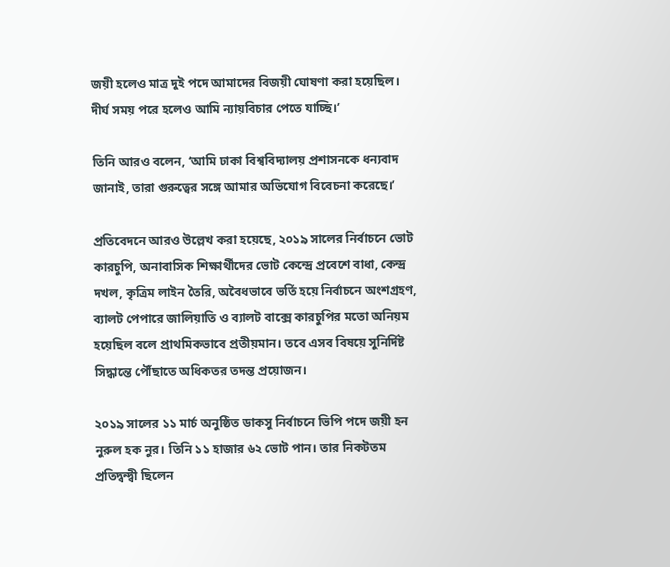জয়ী হলেও মাত্র দুই পদে আমাদের বিজয়ী ঘোষণা করা হয়েছিল। দীর্ঘ সময় পরে হলেও আমি ন্যায়বিচার পেতে যাচ্ছি।’

তিনি আরও বলেন, ‘আমি ঢাকা বিশ্ববিদ্যালয় প্রশাসনকে ধন্যবাদ জানাই, তারা গুরুত্বের সঙ্গে আমার অভিযোগ বিবেচনা করেছে।’

প্রতিবেদনে আরও উল্লেখ করা হয়েছে, ২০১৯ সালের নির্বাচনে ভোট কারচুপি, অনাবাসিক শিক্ষার্থীদের ভোট কেন্দ্রে প্রবেশে বাধা, কেন্দ্র দখল, কৃত্রিম লাইন তৈরি, অবৈধভাবে ভর্তি হয়ে নির্বাচনে অংশগ্রহণ, ব্যালট পেপারে জালিয়াতি ও ব্যালট বাক্সে কারচুপির মতো অনিয়ম হয়েছিল বলে প্রাথমিকভাবে প্রতীয়মান। তবে এসব বিষয়ে সুনির্দিষ্ট সিদ্ধান্তে পৌঁছাতে অধিকতর তদন্ত প্রয়োজন।

২০১৯ সালের ১১ মার্চ অনুষ্ঠিত ডাকসু নির্বাচনে ভিপি পদে জয়ী হন নুরুল হক নুর। তিনি ১১ হাজার ৬২ ভোট পান। তার নিকটতম প্রতিদ্বন্দ্বী ছিলেন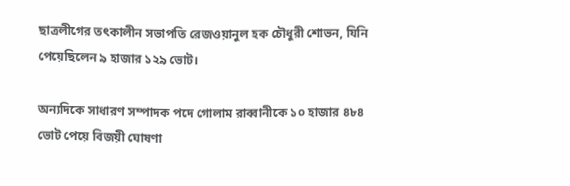ছাত্রলীগের তৎকালীন সভাপতি রেজওয়ানুল হক চৌধুরী শোভন, যিনি পেয়েছিলেন ৯ হাজার ১২৯ ভোট।

অন্যদিকে সাধারণ সম্পাদক পদে গোলাম রাব্বানীকে ১০ হাজার ৪৮৪ ভোট পেয়ে বিজয়ী ঘোষণা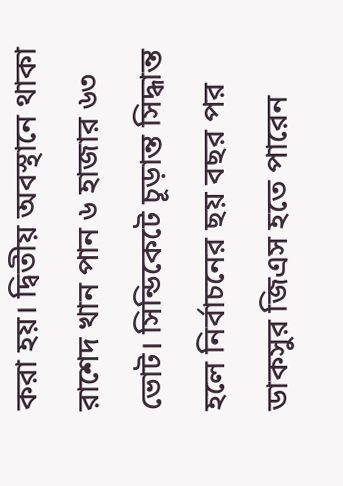করা হয়। দ্বিতীয় অবস্থানে থাকা রাশেদ খান পান ৬ হাজার ৬৩ ভোট। সিন্ডিকেটে চূড়ান্ত সিদ্ধান্ত হলে নির্বাচনের ছয় বছর পর ডাকসুর জিএস হতে পারেন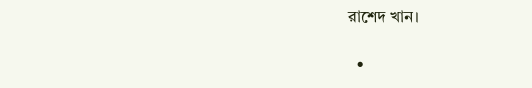রাশেদ খান।

  •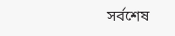সর্বশেষ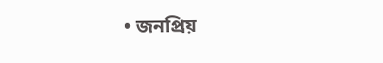• জনপ্রিয়